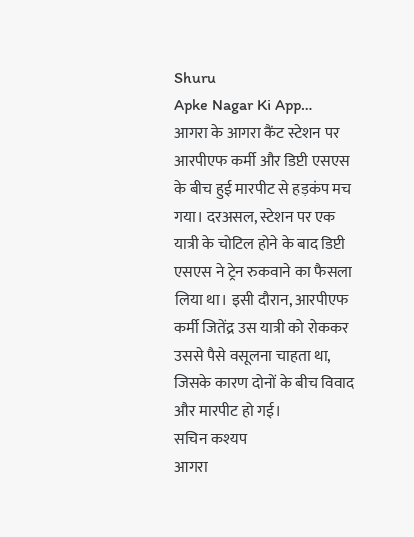Shuru
Apke Nagar Ki App…
आगरा के आगरा कैंट स्टेशन पर आरपीएफ कर्मी और डिप्टी एसएस के बीच हुई मारपीट से हड़कंप मच गया। दरअसल, स्टेशन पर एक यात्री के चोटिल होने के बाद डिप्टी एसएस ने ट्रेन रुकवाने का फैसला लिया था। इसी दौरान, आरपीएफ कर्मी जितेंद्र उस यात्री को रोककर उससे पैसे वसूलना चाहता था, जिसके कारण दोनों के बीच विवाद और मारपीट हो गई।
सचिन कश्यप
आगरा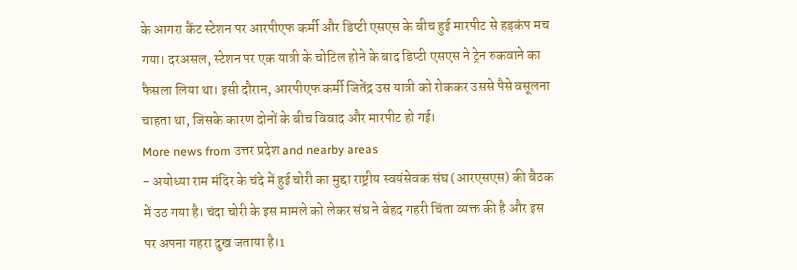के आगरा कैंट स्टेशन पर आरपीएफ कर्मी और डिप्टी एसएस के बीच हुई मारपीट से हड़कंप मच गया। दरअसल, स्टेशन पर एक यात्री के चोटिल होने के बाद डिप्टी एसएस ने ट्रेन रुकवाने का फैसला लिया था। इसी दौरान, आरपीएफ कर्मी जितेंद्र उस यात्री को रोककर उससे पैसे वसूलना चाहता था, जिसके कारण दोनों के बीच विवाद और मारपीट हो गई।
More news from उत्तर प्रदेश and nearby areas
- अयोध्या राम मंदिर के चंदे में हुई चोरी का मुद्दा राष्ट्रीय स्वयंसेवक संघ (आरएसएस) की बैठक में उठ गया है। चंदा चोरी के इस मामले को लेकर संघ ने बेहद गहरी चिंता व्यक्त की है और इस पर अपना गहरा दुख जताया है।1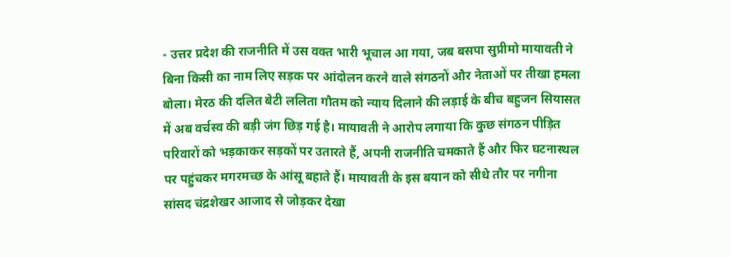- उत्तर प्रदेश की राजनीति में उस वक्त भारी भूचाल आ गया, जब बसपा सुप्रीमो मायावती ने बिना किसी का नाम लिए सड़क पर आंदोलन करने वाले संगठनों और नेताओं पर तीखा हमला बोला। मेरठ की दलित बेटी ललिता गौतम को न्याय दिलाने की लड़ाई के बीच बहुजन सियासत में अब वर्चस्व की बड़ी जंग छिड़ गई है। मायावती ने आरोप लगाया कि कुछ संगठन पीड़ित परिवारों को भड़काकर सड़कों पर उतारते हैं, अपनी राजनीति चमकाते हैं और फिर घटनास्थल पर पहुंचकर मगरमच्छ के आंसू बहाते हैं। मायावती के इस बयान को सीधे तौर पर नगीना सांसद चंद्रशेखर आजाद से जोड़कर देखा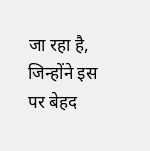जा रहा है, जिन्होंने इस पर बेहद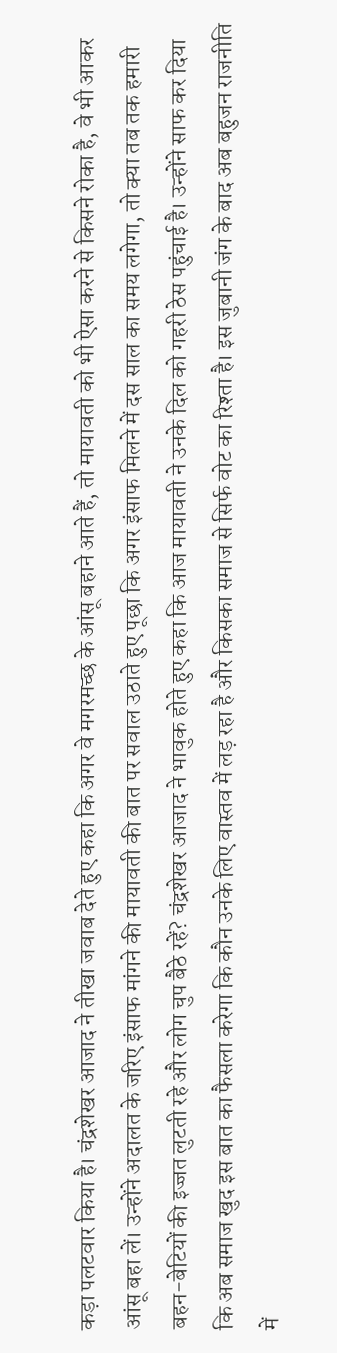कड़ा पलटवार किया है। चंद्रशेखर आजाद ने तीखा जवाब देते हुए कहा कि अगर वे मगरमच्छ के आंसू बहाने आते हैं, तो मायावती को भी ऐसा करने से किसने रोका है, वे भी आकर आंसू बहा लें। उन्होंने अदालत के जरिए इंसाफ मांगने की मायावती की बात पर सवाल उठाते हुए पूछा कि अगर इंसाफ मिलने में दस साल का समय लगेगा, तो क्या तब तक हमारी बहन-बेटियों की इज्जत लुटती रहे और लोग चुप बैठे रहें? चंद्रशेखर आजाद ने भावुक होते हुए कहा कि आज मायावती ने उनके दिल को गहरी ठेस पहुंचाई है। उन्होंने साफ कर दिया कि अब समाज खुद इस बात का फैसला करेगा कि कौन उनके लिए वास्तव में लड़ रहा है और किसका समाज से सिर्फ वोट का रिश्ता है। इस जुबानी जंग के बाद अब बहुजन राजनीति में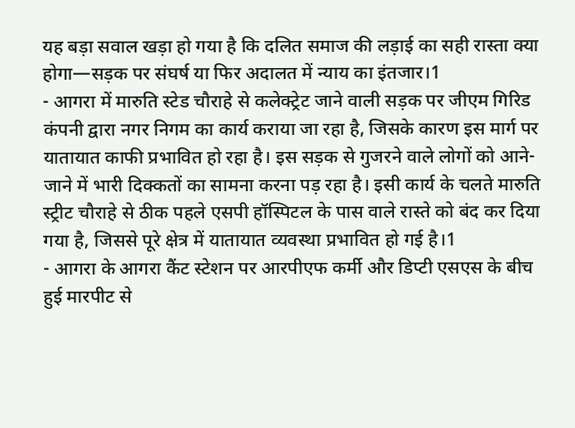यह बड़ा सवाल खड़ा हो गया है कि दलित समाज की लड़ाई का सही रास्ता क्या होगा—सड़क पर संघर्ष या फिर अदालत में न्याय का इंतजार।1
- आगरा में मारुति स्टेड चौराहे से कलेक्ट्रेट जाने वाली सड़क पर जीएम गिरिड कंपनी द्वारा नगर निगम का कार्य कराया जा रहा है, जिसके कारण इस मार्ग पर यातायात काफी प्रभावित हो रहा है। इस सड़क से गुजरने वाले लोगों को आने-जाने में भारी दिक्कतों का सामना करना पड़ रहा है। इसी कार्य के चलते मारुति स्ट्रीट चौराहे से ठीक पहले एसपी हॉस्पिटल के पास वाले रास्ते को बंद कर दिया गया है, जिससे पूरे क्षेत्र में यातायात व्यवस्था प्रभावित हो गई है।1
- आगरा के आगरा कैंट स्टेशन पर आरपीएफ कर्मी और डिप्टी एसएस के बीच हुई मारपीट से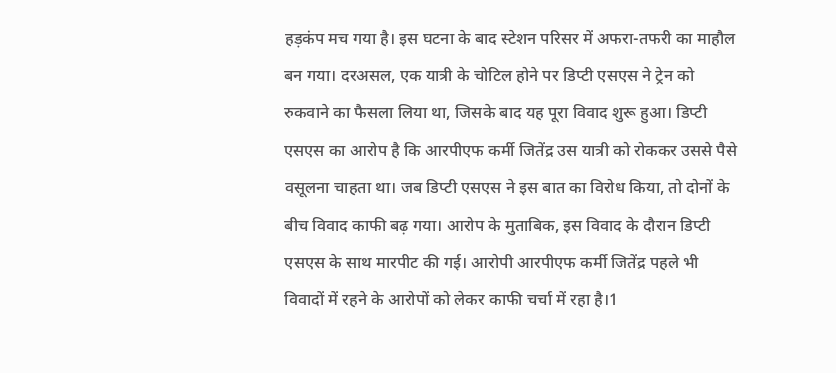हड़कंप मच गया है। इस घटना के बाद स्टेशन परिसर में अफरा-तफरी का माहौल बन गया। दरअसल, एक यात्री के चोटिल होने पर डिप्टी एसएस ने ट्रेन को रुकवाने का फैसला लिया था, जिसके बाद यह पूरा विवाद शुरू हुआ। डिप्टी एसएस का आरोप है कि आरपीएफ कर्मी जितेंद्र उस यात्री को रोककर उससे पैसे वसूलना चाहता था। जब डिप्टी एसएस ने इस बात का विरोध किया, तो दोनों के बीच विवाद काफी बढ़ गया। आरोप के मुताबिक, इस विवाद के दौरान डिप्टी एसएस के साथ मारपीट की गई। आरोपी आरपीएफ कर्मी जितेंद्र पहले भी विवादों में रहने के आरोपों को लेकर काफी चर्चा में रहा है।1